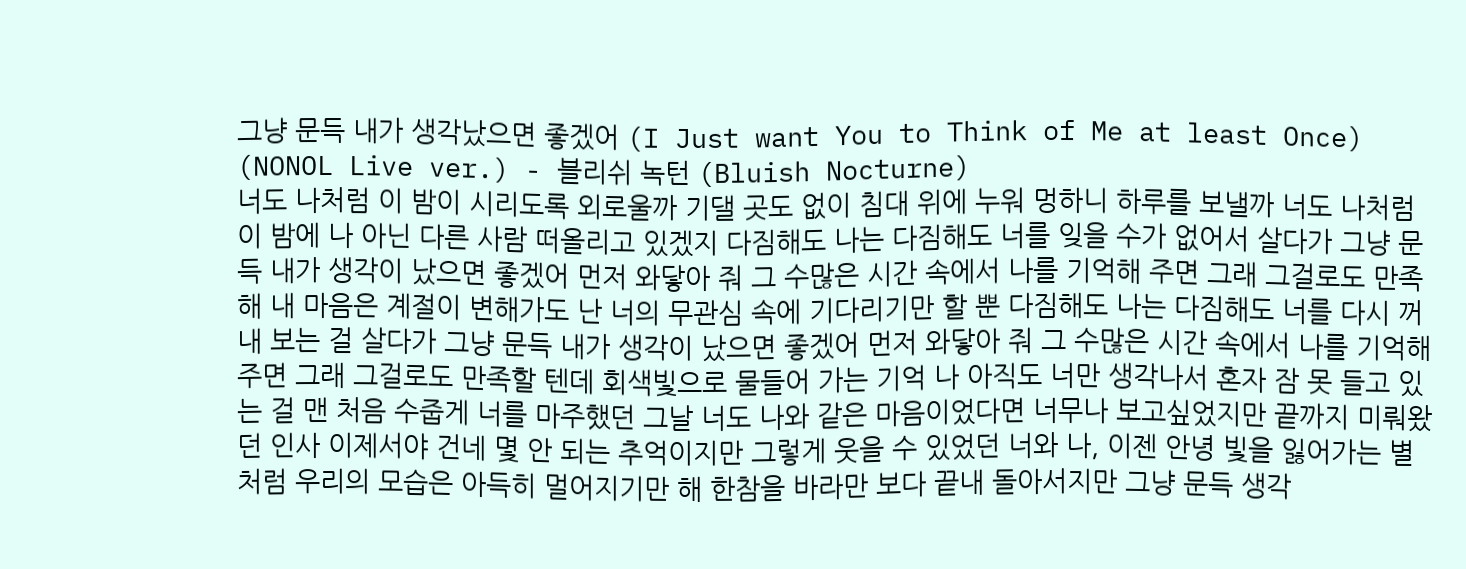그냥 문득 내가 생각났으면 좋겠어 (I Just want You to Think of Me at least Once) (NONOL Live ver.) - 블리쉬 녹턴 (Bluish Nocturne)
너도 나처럼 이 밤이 시리도록 외로울까 기댈 곳도 없이 침대 위에 누워 멍하니 하루를 보낼까 너도 나처럼 이 밤에 나 아닌 다른 사람 떠올리고 있겠지 다짐해도 나는 다짐해도 너를 잊을 수가 없어서 살다가 그냥 문득 내가 생각이 났으면 좋겠어 먼저 와닿아 줘 그 수많은 시간 속에서 나를 기억해 주면 그래 그걸로도 만족해 내 마음은 계절이 변해가도 난 너의 무관심 속에 기다리기만 할 뿐 다짐해도 나는 다짐해도 너를 다시 꺼내 보는 걸 살다가 그냥 문득 내가 생각이 났으면 좋겠어 먼저 와닿아 줘 그 수많은 시간 속에서 나를 기억해 주면 그래 그걸로도 만족할 텐데 회색빛으로 물들어 가는 기억 나 아직도 너만 생각나서 혼자 잠 못 들고 있는 걸 맨 처음 수줍게 너를 마주했던 그날 너도 나와 같은 마음이었다면 너무나 보고싶었지만 끝까지 미뤄왔던 인사 이제서야 건네 몇 안 되는 추억이지만 그렇게 웃을 수 있었던 너와 나, 이젠 안녕 빛을 잃어가는 별처럼 우리의 모습은 아득히 멀어지기만 해 한참을 바라만 보다 끝내 돌아서지만 그냥 문득 생각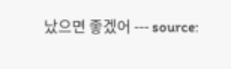났으면 좋겠어 --- source: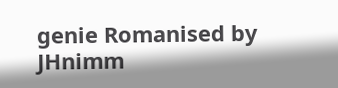genie Romanised by JHnimm